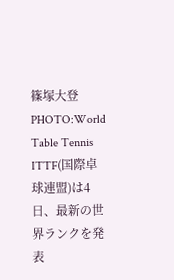篠塚大登 PHOTO:World Table Tennis
ITTF(国際卓球連盟)は4日、最新の世界ランクを発表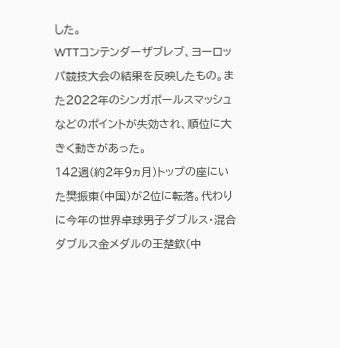した。
WTTコンテンダーザブレブ、ヨーロッパ競技大会の結果を反映したもの。また2022年のシンガポールスマッシュなどのポイントが失効され、順位に大きく動きがあった。
142週(約2年9ヵ月)トップの座にいた樊振東(中国)が2位に転落。代わりに今年の世界卓球男子ダブルス・混合ダブルス金メダルの王楚欽(中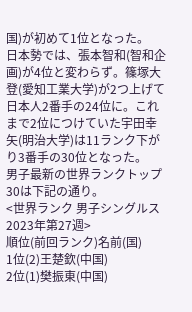国)が初めて1位となった。
日本勢では、張本智和(智和企画)が4位と変わらず。篠塚大登(愛知工業大学)が2つ上げて日本人2番手の24位に。これまで2位につけていた宇田幸矢(明治大学)は11ランク下がり3番手の30位となった。
男子最新の世界ランクトップ30は下記の通り。
<世界ランク 男子シングルス 2023年第27週>
順位(前回ランク)名前(国)
1位(2)王楚欽(中国)
2位(1)樊振東(中国)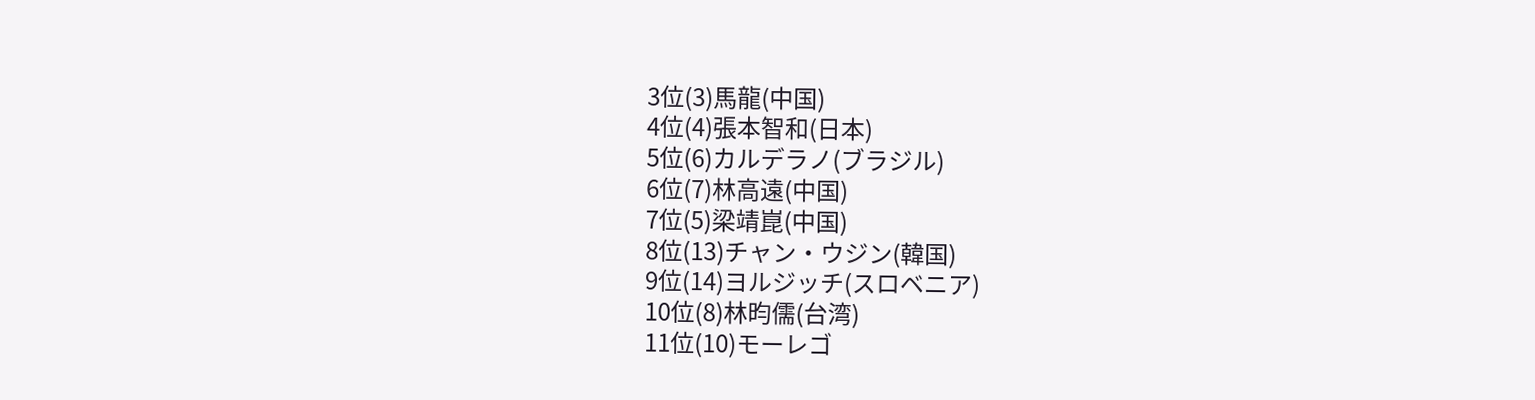3位(3)馬龍(中国)
4位(4)張本智和(日本)
5位(6)カルデラノ(ブラジル)
6位(7)林高遠(中国)
7位(5)梁靖崑(中国)
8位(13)チャン・ウジン(韓国)
9位(14)ヨルジッチ(スロベニア)
10位(8)林昀儒(台湾)
11位(10)モーレゴ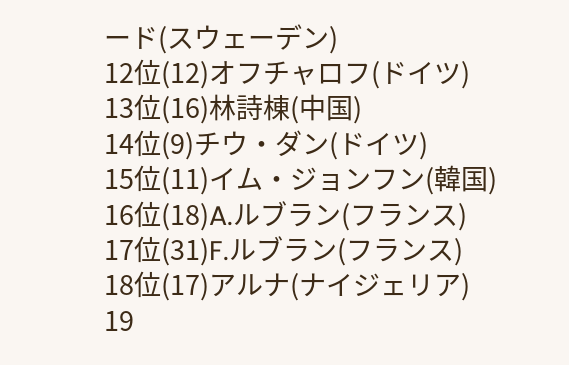ード(スウェーデン)
12位(12)オフチャロフ(ドイツ)
13位(16)林詩棟(中国)
14位(9)チウ・ダン(ドイツ)
15位(11)イム・ジョンフン(韓国)
16位(18)A.ルブラン(フランス)
17位(31)F.ルブラン(フランス)
18位(17)アルナ(ナイジェリア)
19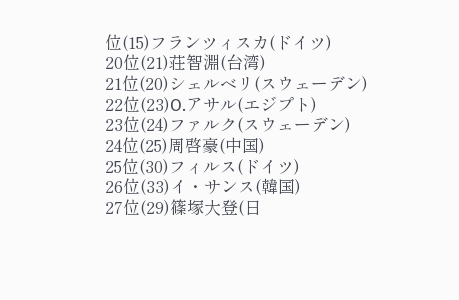位(15)フランツィスカ(ドイツ)
20位(21)荘智淵(台湾)
21位(20)シェルベリ(スウェーデン)
22位(23)O.アサル(エジプト)
23位(24)ファルク(スウェーデン)
24位(25)周啓豪(中国)
25位(30)フィルス(ドイツ)
26位(33)イ・サンス(韓国)
27位(29)篠塚大登(日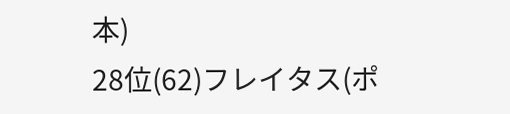本)
28位(62)フレイタス(ポ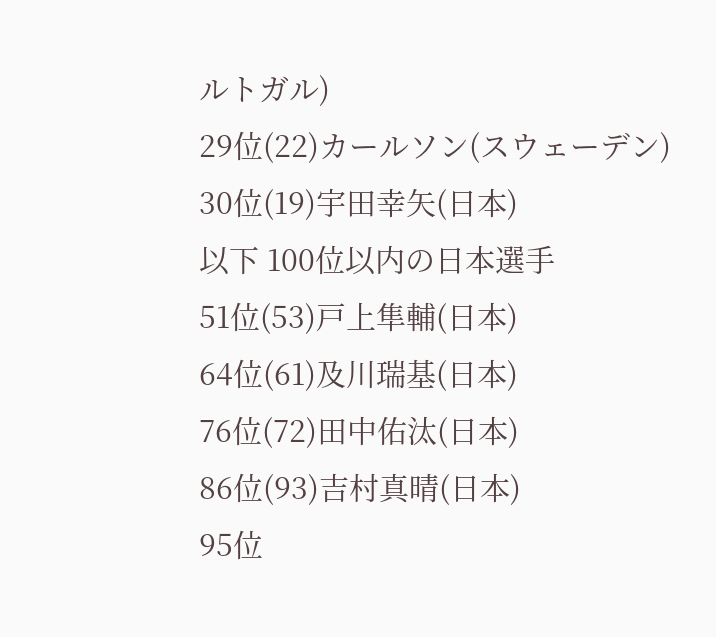ルトガル)
29位(22)カールソン(スウェーデン)
30位(19)宇田幸矢(日本)
以下 100位以内の日本選手
51位(53)戸上隼輔(日本)
64位(61)及川瑞基(日本)
76位(72)田中佑汰(日本)
86位(93)吉村真晴(日本)
95位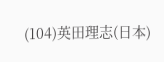(104)英田理志(日本)